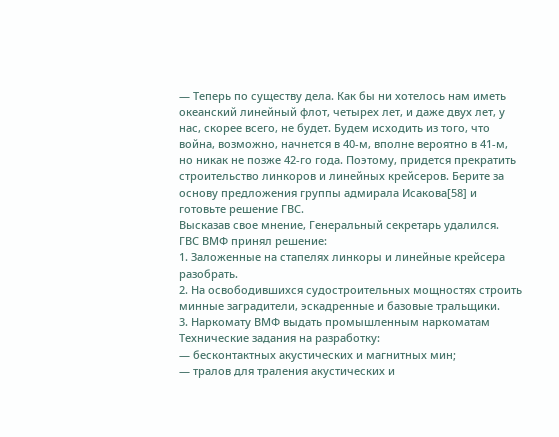— Теперь по существу дела. Как бы ни хотелось нам иметь океанский линейный флот, четырех лет, и даже двух лет, у нас, скорее всего, не будет. Будем исходить из того, что война, возможно, начнется в 40-м, вполне вероятно в 41-м, но никак не позже 42-го года. Поэтому, придется прекратить строительство линкоров и линейных крейсеров. Берите за основу предложения группы адмирала Исакова[58] и готовьте решение ГВС.
Высказав свое мнение, Генеральный секретарь удалился.
ГВС ВМФ принял решение:
1. Заложенные на стапелях линкоры и линейные крейсера разобрать.
2. На освободившихся судостроительных мощностях строить минные заградители, эскадренные и базовые тральщики.
3. Наркомату ВМФ выдать промышленным наркоматам Технические задания на разработку:
— бесконтактных акустических и магнитных мин;
— тралов для траления акустических и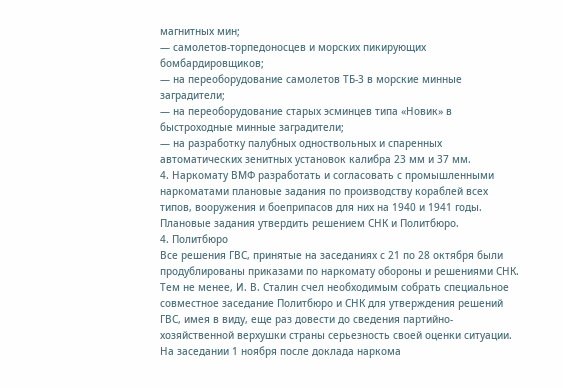магнитных мин;
— самолетов-торпедоносцев и морских пикирующих бомбардировщиков;
— на переоборудование самолетов ТБ-3 в морские минные заградители;
— на переоборудование старых эсминцев типа «Новик» в быстроходные минные заградители;
— на разработку палубных одноствольных и спаренных автоматических зенитных установок калибра 23 мм и 37 мм.
4. Наркомату ВМФ разработать и согласовать с промышленными наркоматами плановые задания по производству кораблей всех типов, вооружения и боеприпасов для них на 1940 и 1941 годы. Плановые задания утвердить решением СНК и Политбюро.
4. Политбюро
Все решения ГВС, принятые на заседаниях с 21 по 28 октября были продублированы приказами по наркомату обороны и решениями СНК. Тем не менее, И. В. Сталин счел необходимым собрать специальное совместное заседание Политбюро и СНК для утверждения решений ГВС, имея в виду, еще раз довести до сведения партийно-хозяйственной верхушки страны серьезность своей оценки ситуации.
На заседании 1 ноября после доклада наркома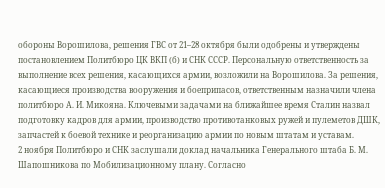обороны Ворошилова, решения ГВС от 21–28 октября были одобрены и утверждены постановлением Политбюро ЦК ВКП (б) и СНК СССР. Персональную ответственность за выполнение всех решения, касающихся армии, возложили на Ворошилова. За решения, касающиеся производства вооружения и боеприпасов, ответственным назначили члена политбюро А. И. Микояна. Ключевыми задачами на ближайшее время Сталин назвал подготовку кадров для армии, производство противотанковых ружей и пулеметов ДШК, запчастей к боевой технике и реорганизацию армии по новым штатам и уставам.
2 ноября Политбюро и СНК заслушали доклад начальника Генерального штаба Б. М. Шапошникова по Мобилизационному плану. Согласно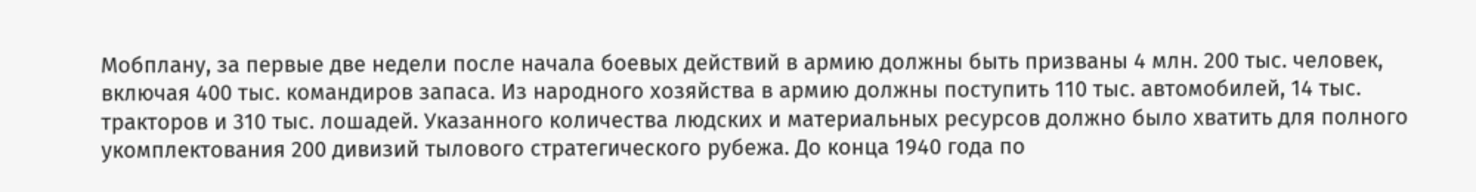Мобплану, за первые две недели после начала боевых действий в армию должны быть призваны 4 млн. 200 тыс. человек, включая 400 тыс. командиров запаса. Из народного хозяйства в армию должны поступить 110 тыс. автомобилей, 14 тыс. тракторов и 310 тыс. лошадей. Указанного количества людских и материальных ресурсов должно было хватить для полного укомплектования 200 дивизий тылового стратегического рубежа. До конца 1940 года по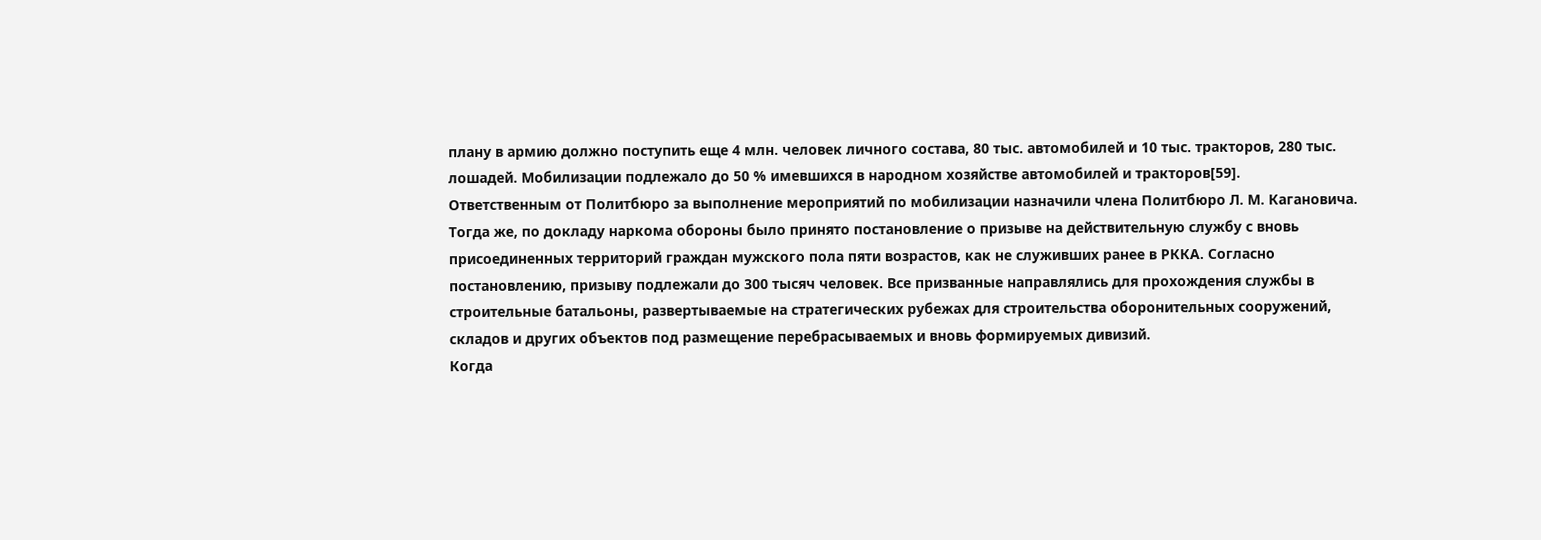плану в армию должно поступить еще 4 млн. человек личного состава, 80 тыс. автомобилей и 10 тыс. тракторов, 280 тыс. лошадей. Мобилизации подлежало до 50 % имевшихся в народном хозяйстве автомобилей и тракторов[59].
Ответственным от Политбюро за выполнение мероприятий по мобилизации назначили члена Политбюро Л. М. Кагановича.
Тогда же, по докладу наркома обороны было принято постановление о призыве на действительную службу с вновь присоединенных территорий граждан мужского пола пяти возрастов, как не служивших ранее в РККА. Согласно постановлению, призыву подлежали до 300 тысяч человек. Все призванные направлялись для прохождения службы в строительные батальоны, развертываемые на стратегических рубежах для строительства оборонительных сооружений, складов и других объектов под размещение перебрасываемых и вновь формируемых дивизий.
Когда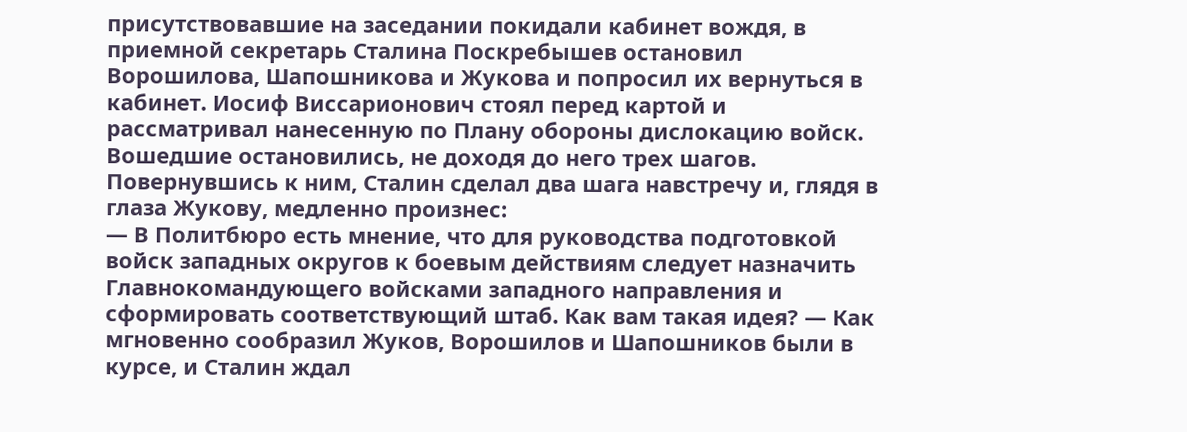присутствовавшие на заседании покидали кабинет вождя, в приемной секретарь Сталина Поскребышев остановил Ворошилова, Шапошникова и Жукова и попросил их вернуться в кабинет. Иосиф Виссарионович стоял перед картой и рассматривал нанесенную по Плану обороны дислокацию войск. Вошедшие остановились, не доходя до него трех шагов. Повернувшись к ним, Сталин сделал два шага навстречу и, глядя в глаза Жукову, медленно произнес:
— В Политбюро есть мнение, что для руководства подготовкой войск западных округов к боевым действиям следует назначить Главнокомандующего войсками западного направления и сформировать соответствующий штаб. Как вам такая идея? — Как мгновенно сообразил Жуков, Ворошилов и Шапошников были в курсе, и Сталин ждал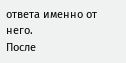ответа именно от него.
После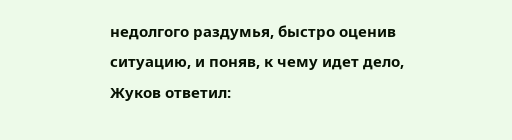недолгого раздумья, быстро оценив ситуацию, и поняв, к чему идет дело, Жуков ответил: